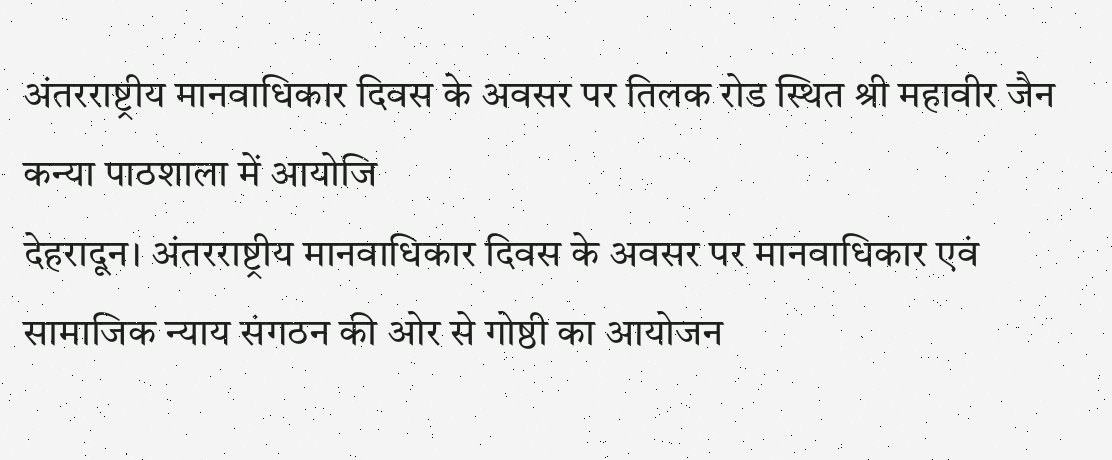अंतरराष्ट्रीय मानवाधिकार दिवस के अवसर पर तिलक रोड स्थित श्री महावीर जैन कन्या पाठशाला में आयोजि
देहरादून। अंतरराष्ट्रीय मानवाधिकार दिवस के अवसर पर मानवाधिकार एवं सामाजिक न्याय संगठन की ओर से गोष्ठी का आयोजन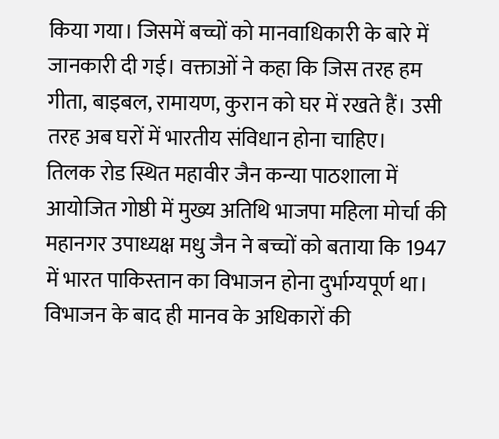किया गया। जिसमें बच्चों को मानवाधिकारी के बारे में जानकारी दी गई। वक्ताओं ने कहा कि जिस तरह हम गीता, बाइबल, रामायण, कुरान को घर में रखते हैं। उसी तरह अब घरों में भारतीय संविधान होना चाहिए।
तिलक रोड स्थित महावीर जैन कन्या पाठशाला में आयोजित गोष्ठी में मुख्य अतिथि भाजपा महिला मोर्चा की महानगर उपाध्यक्ष मधु जैन ने बच्चों को बताया कि 1947 में भारत पाकिस्तान का विभाजन होना दुर्भाग्यपूर्ण था। विभाजन के बाद ही मानव के अधिकारों की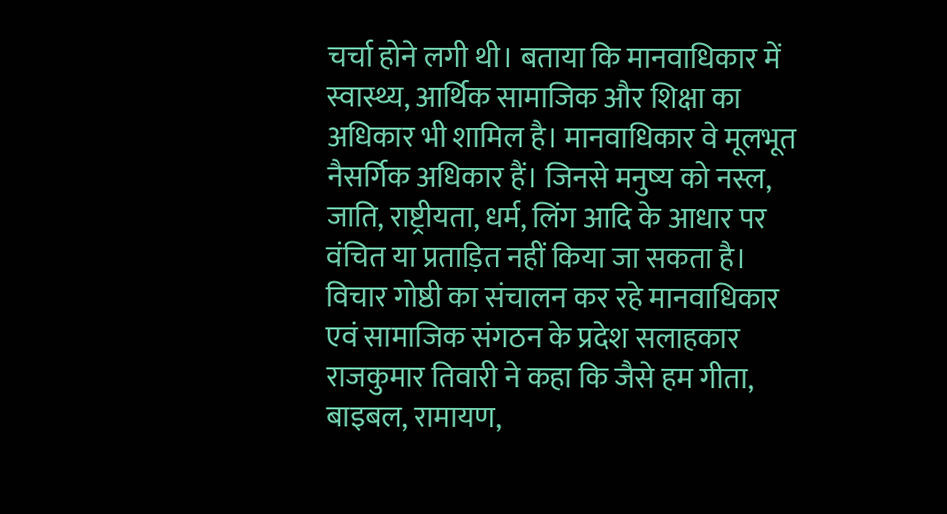चर्चा होने लगी थी। बताया कि मानवाधिकार में स्वास्थ्य, आर्थिक सामाजिक और शिक्षा का अधिकार भी शामिल है। मानवाधिकार वे मूलभूत नैसर्गिक अधिकार हैं। जिनसे मनुष्य को नस्ल, जाति, राष्ट्रीयता, धर्म, लिंग आदि के आधार पर वंचित या प्रताड़ित नहीं किया जा सकता है। विचार गोष्ठी का संचालन कर रहे मानवाधिकार एवं सामाजिक संगठन के प्रदेश सलाहकार राजकुमार तिवारी ने कहा कि जैसे हम गीता, बाइबल, रामायण,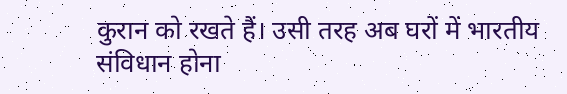कुरान को रखते हैं। उसी तरह अब घरों में भारतीय संविधान होना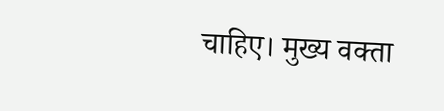चाहिए। मुख्य वक्ता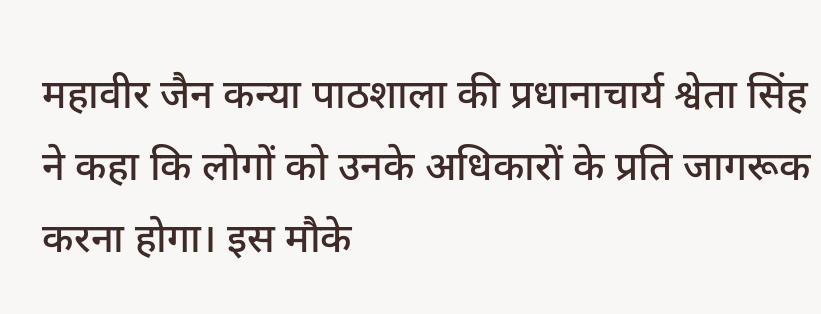महावीर जैन कन्या पाठशाला की प्रधानाचार्य श्वेता सिंह ने कहा कि लोगों को उनके अधिकारों के प्रति जागरूक करना होगा। इस मौके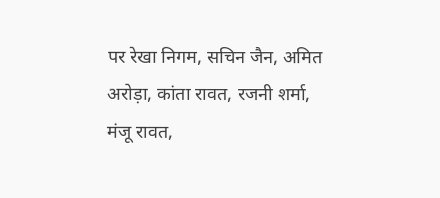पर रेखा निगम, सचिन जैन, अमित अरोड़ा, कांता रावत, रजनी शर्मा, मंजू रावत,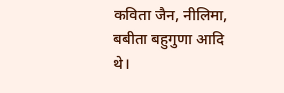कविता जैन, नीलिमा, बबीता बहुगुणा आदि थे।